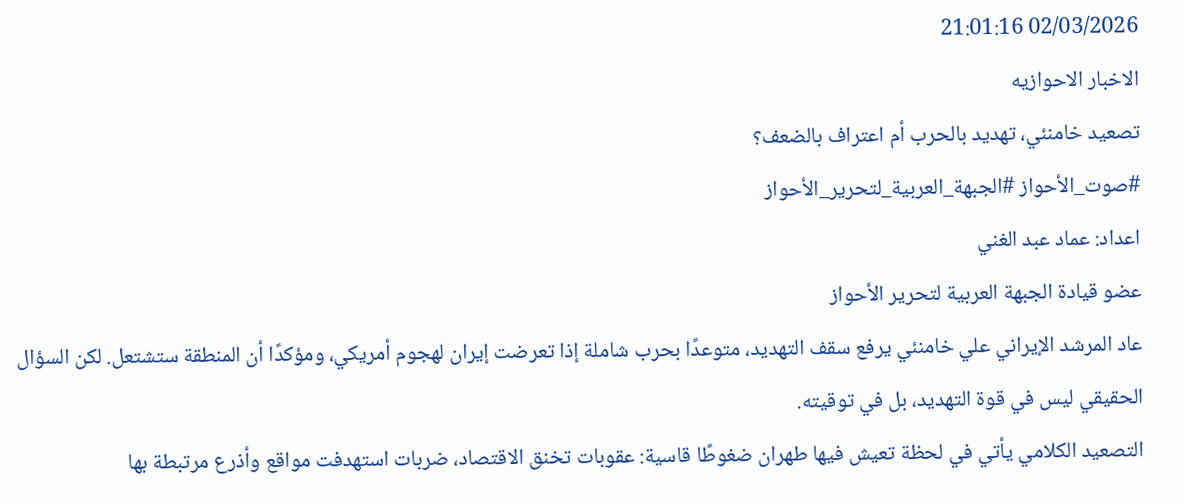02/03/2026 21:01:16
الاخبار الاحوازیه
تصعيد خامنئي، تهديد بالحرب أم اعتراف بالضعف؟
#صوت_الأحواز #الجبهة_العربية_لتحرير_الأحواز
اعداد: عماد عبد الغني
عضو قيادة الجبهة العربية لتحرير الأحواز
عاد المرشد الإيراني علي خامنئي يرفع سقف التهديد، متوعدًا بحرب شاملة إذا تعرضت إيران لهجوم أمريكي، ومؤكدًا أن المنطقة ستشتعل. لكن السؤال الحقيقي ليس في قوة التهديد، بل في توقيته.
التصعيد الكلامي يأتي في لحظة تعيش فيها طهران ضغوطًا قاسية: عقوبات تخنق الاقتصاد، ضربات استهدفت مواقع وأذرع مرتبطة بها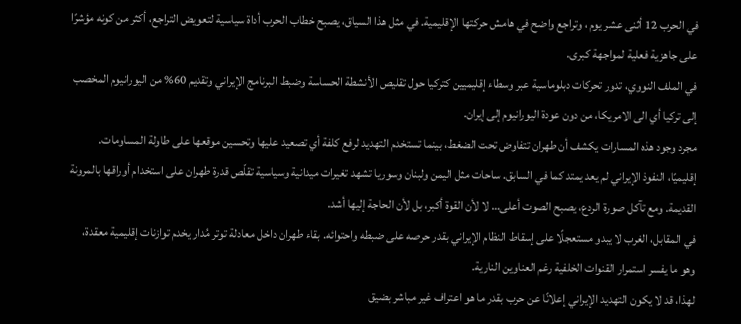في الحرب 12 أثنى عشر يوم ، وتراجع واضح في هامش حركتها الإقليمية. في مثل هذا السياق، يصبح خطاب الحرب أداة سياسية لتعويض التراجع، أكثر من كونه مؤشرًا على جاهزية فعلية لمواجهة كبرى.
في الملف النووي، تدور تحركات دبلوماسية عبر وسطاء إقليميين كتركيا حول تقليص الأنشطة الحساسة وضبط البرنامج الإيراني وتقديم 60% من اليورانيوم المخصب إلى تركيا أي الى الامريكا، من دون عودة اليورانيوم إلى إيران.
مجرد وجود هذه المسارات يكشف أن طهران تتفاوض تحت الضغط، بينما تستخدم التهديد لرفع كلفة أي تصعيد عليها وتحسين موقعها على طاولة المساومات.
إقليميًا، النفوذ الإيراني لم يعد يمتد كما في السابق. ساحات مثل اليمن ولبنان وسوريا تشهد تغيرات ميدانية وسياسية تقلّص قدرة طهران على استخدام أوراقها بالمرونة القديمة. ومع تآكل صورة الردع، يصبح الصوت أعلى… لا لأن القوة أكبر، بل لأن الحاجة إليها أشد.
في المقابل، الغرب لا يبدو مستعجلًا على إسقاط النظام الإيراني بقدر حرصه على ضبطه واحتوائه. بقاء طهران داخل معادلة توتر مُدار يخدم توازنات إقليمية معقدة، وهو ما يفسر استمرار القنوات الخلفية رغم العناوين النارية.
لهذا، قد لا يكون التهديد الإيراني إعلانًا عن حرب بقدر ما هو اعتراف غير مباشر بضيق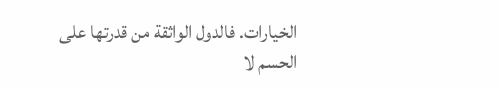الخيارات. فالدول الواثقة من قدرتها على الحسم لا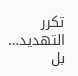تكرر التهديد… بل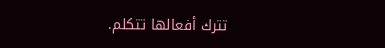تترك أفعالها تتكلم.